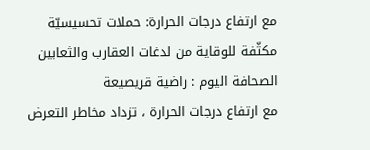مع ارتفاع درجات الحرارة: حملات تحسيسيّة مكثّفة للوقاية من لدغات العقارب والثعابين
الصحافة اليوم : راضية قريصيعة
مع ارتفاع درجات الحرارة ، تزداد مخاطر التعرض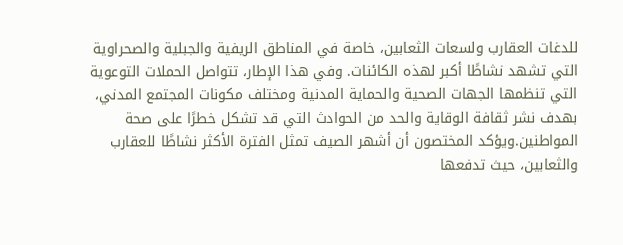للدغات العقارب ولسعات الثعابين، خاصة في المناطق الريفية والجبلية والصحراوية التي تشهد نشاطًا أكبر لهذه الكائنات. وفي هذا الإطار، تتواصل الحملات التوعوية التي تنظمها الجهات الصحية والحماية المدنية ومختلف مكونات المجتمع المدني، بهدف نشر ثقافة الوقاية والحد من الحوادث التي قد تشكل خطرًا على صحة المواطنين.ويؤكد المختصون أن أشهر الصيف تمثل الفترة الأكثر نشاطًا للعقارب والثعابين، حيث تدفعها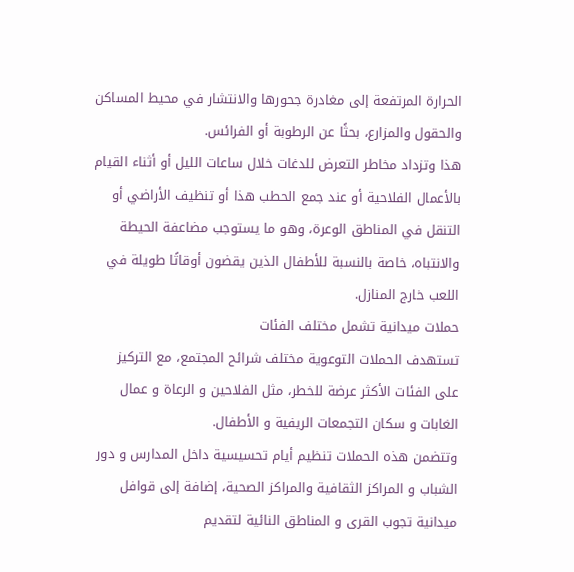الحرارة المرتفعة إلى مغادرة جحورها والانتشار في محيط المساكن والحقول والمزارع، بحثًا عن الرطوبة أو الفرائس.
هذا وتزداد مخاطر التعرض للدغات خلال ساعات الليل أو أثناء القيام بالأعمال الفلاحية أو عند جمع الحطب هذا أو تنظيف الأراضي أو التنقل في المناطق الوعرة، وهو ما يستوجب مضاعفة الحيطة والانتباه، خاصة بالنسبة للأطفال الذين يقضون أوقاتًا طويلة في اللعب خارج المنازل.
حملات ميدانية تشمل مختلف الفئات
تستهدف الحملات التوعوية مختلف شرائح المجتمع، مع التركيز على الفئات الأكثر عرضة للخطر، مثل الفلاحين و الرعاة و عمال الغابات و سكان التجمعات الريفية و الأطفال.
وتتضمن هذه الحملات تنظيم أيام تحسيسية داخل المدارس و دور الشباب و المراكز الثقافية والمراكز الصحية، إضافة إلى قوافل ميدانية تجوب القرى و المناطق النائية لتقديم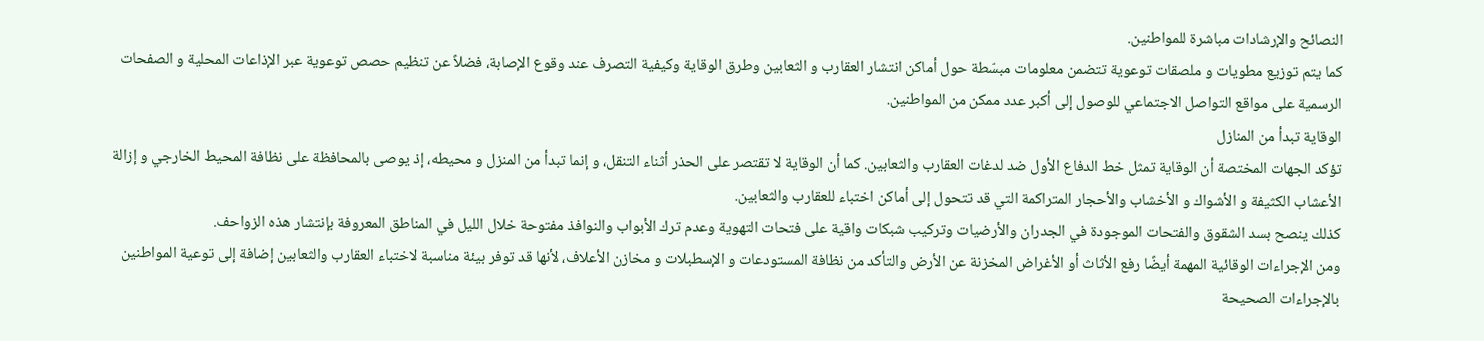النصائح والإرشادات مباشرة للمواطنين.
كما يتم توزيع مطويات و ملصقات توعوية تتضمن معلومات مبسّطة حول أماكن انتشار العقارب و الثعابين وطرق الوقاية وكيفية التصرف عند وقوع الإصابة، فضلاً عن تنظيم حصص توعوية عبر الإذاعات المحلية و الصفحات الرسمية على مواقع التواصل الاجتماعي للوصول إلى أكبر عدد ممكن من المواطنين.
الوقاية تبدأ من المنازل
تؤكد الجهات المختصة أن الوقاية تمثل خط الدفاع الأول ضد لدغات العقارب والثعابين. كما أن الوقاية لا تقتصر على الحذر أثناء التنقل، و إنما تبدأ من المنزل و محيطه، إذ يوصى بالمحافظة على نظافة المحيط الخارجي و إزالة الأعشاب الكثيفة و الأشواك و الأخشاب والأحجار المتراكمة التي قد تتحول إلى أماكن اختباء للعقارب والثعابين.
كذلك ينصح بسد الشقوق والفتحات الموجودة في الجدران والأرضيات وتركيب شبكات واقية على فتحات التهوية وعدم ترك الأبواب والنوافذ مفتوحة خلال الليل في المناطق المعروفة بإنتشار هذه الزواحف.
ومن الإجراءات الوقائية المهمة أيضًا رفع الأثاث أو الأغراض المخزنة عن الأرض والتأكد من نظافة المستودعات و الإسطبلات و مخازن الأعلاف، لأنها قد توفر بيئة مناسبة لاختباء العقارب والثعابين إضافة إلى توعية المواطنين بالإجراءات الصحيحة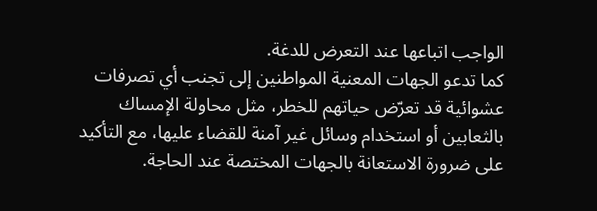الواجب اتباعها عند التعرض للدغة.
كما تدعو الجهات المعنية المواطنين إلى تجنب أي تصرفات عشوائية قد تعرّض حياتهم للخطر، مثل محاولة الإمساك بالثعابين أو استخدام وسائل غير آمنة للقضاء عليها، مع التأكيد على ضرورة الاستعانة بالجهات المختصة عند الحاجة.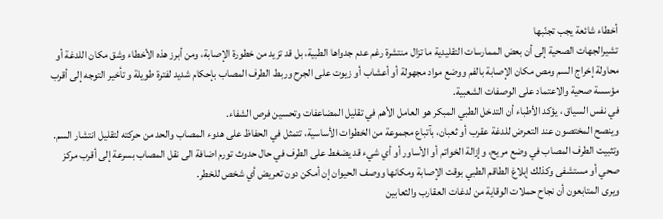أخطاء شائعة يجب تجنّبها
تشيرالجهات الصحية إلى أن بعض الممارسات التقليدية ما تزال منتشرة رغم عدم جدواها الطبية، بل قد تزيد من خطورة الإصابة، ومن أبرز هذه الأخطاء وشق مكان اللدغة أو محاولة إخراج السم ومص مكان الإصابة بالفم ووضع مواد مجهولة أو أعشاب أو زيوت على الجرح وربط الطرف المصاب بإحكام شديد لفترة طويلة و تأخير التوجه إلى أقرب مؤسسة صحية والاعتماد على الوصفات الشعبية.
في نفس السياق ، يؤكد الأطباء أن التدخل الطبي المبكر هو العامل الأهم في تقليل المضاعفات وتحسين فرص الشفاء.
وينصح المختصون عند التعرض للدغة عقرب أو ثعبان، بآتباع مجموعة من الخطوات الأساسية، تتمثل في الحفاظ على هدوء المصاب والحد من حركته لتقليل انتشار السم. وتثبيت الطرف المصاب في وضع مريح، وإزالة الخواتم أو الأساور أو أي شيء قد يضغط على الطرف في حال حدوث تورم اضافة الى نقل المصاب بسرعة إلى أقرب مركز صحي أو مستشفى وكذلك إبلاغ الطاقم الطبي بوقت الإصابة ومكانها ووصف الحيوان إن أمكن دون تعريض أي شخص للخطر.
ويرى المتابعون أن نجاح حملات الوقاية من لدغات العقارب والثعابين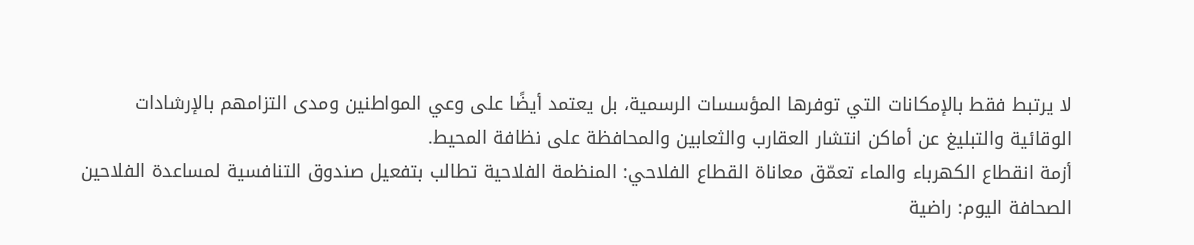لا يرتبط فقط بالإمكانات التي توفرها المؤسسات الرسمية، بل يعتمد أيضًا على وعي المواطنين ومدى التزامهم بالإرشادات الوقائية والتبليغ عن أماكن انتشار العقارب والثعابين والمحافظة على نظافة المحيط.
أزمة انقطاع الكهرباء والماء تعمّق معاناة القطاع الفلاحي: المنظمة الفلاحية تطالب بتفعيل صندوق التنافسية لمساعدة الفلاحين
الصحافة اليوم: راضية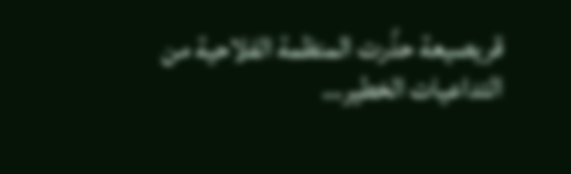قريصيعة حذّرت المنظمة الفلاحية من التداعيات الخطير…